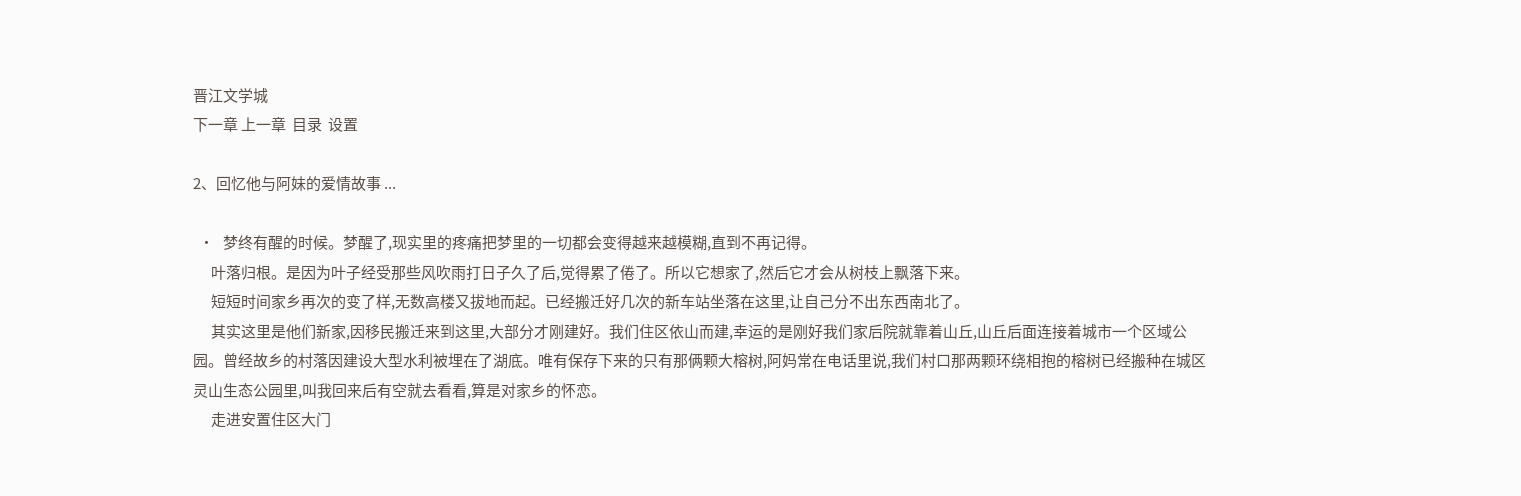晋江文学城
下一章 上一章  目录  设置

2、回忆他与阿妹的爱情故事 ...

  •   梦终有醒的时候。梦醒了,现实里的疼痛把梦里的一切都会变得越来越模糊,直到不再记得。
      叶落归根。是因为叶子经受那些风吹雨打日子久了后,觉得累了倦了。所以它想家了,然后它才会从树枝上飘落下来。
      短短时间家乡再次的变了样,无数高楼又拔地而起。已经搬迁好几次的新车站坐落在这里,让自己分不出东西南北了。
      其实这里是他们新家,因移民搬迁来到这里,大部分才刚建好。我们住区依山而建,幸运的是刚好我们家后院就靠着山丘,山丘后面连接着城市一个区域公园。曾经故乡的村落因建设大型水利被埋在了湖底。唯有保存下来的只有那俩颗大榕树,阿妈常在电话里说,我们村口那两颗环绕相抱的榕树已经搬种在城区灵山生态公园里,叫我回来后有空就去看看,算是对家乡的怀恋。
      走进安置住区大门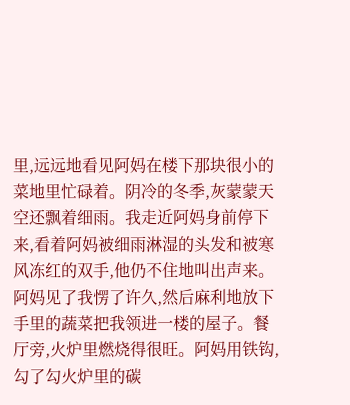里,远远地看见阿妈在楼下那块很小的菜地里忙碌着。阴冷的冬季,灰蒙蒙天空还飘着细雨。我走近阿妈身前停下来,看着阿妈被细雨淋湿的头发和被寒风冻红的双手,他仍不住地叫出声来。阿妈见了我愣了许久,然后麻利地放下手里的蔬菜把我领进一楼的屋子。餐厅旁,火炉里燃烧得很旺。阿妈用铁钩,勾了勾火炉里的碳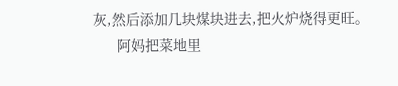灰,然后添加几块煤块进去,把火炉烧得更旺。
      阿妈把菜地里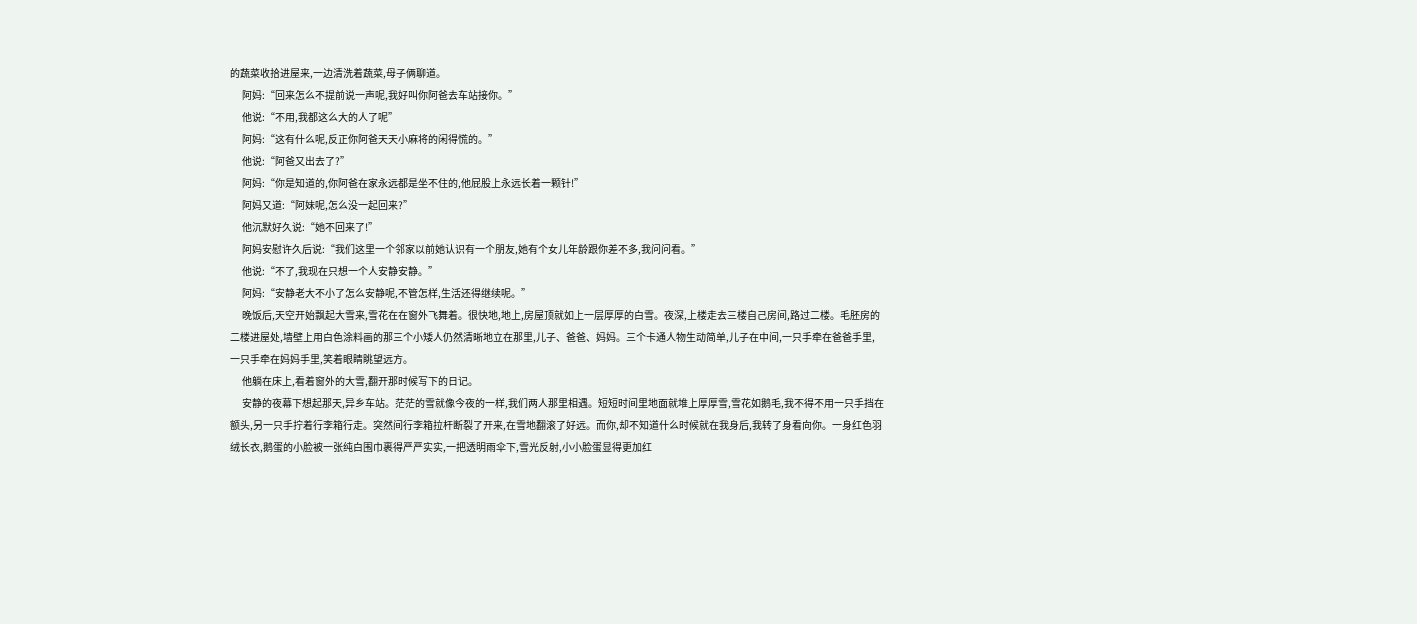的蔬菜收拾进屋来,一边清洗着蔬菜,母子俩聊道。
      阿妈:“回来怎么不提前说一声呢,我好叫你阿爸去车站接你。”
      他说:“不用,我都这么大的人了呢”
      阿妈:“这有什么呢,反正你阿爸天天小麻将的闲得慌的。”
      他说:“阿爸又出去了?”
      阿妈:“你是知道的,你阿爸在家永远都是坐不住的,他屁股上永远长着一颗针!”
      阿妈又道:“阿妹呢,怎么没一起回来?”
      他沉默好久说:“她不回来了!”
      阿妈安慰许久后说:“我们这里一个邻家以前她认识有一个朋友,她有个女儿年龄跟你差不多,我问问看。”
      他说:“不了,我现在只想一个人安静安静。”
      阿妈:“安静老大不小了怎么安静呢,不管怎样,生活还得继续呢。”
      晚饭后,天空开始飘起大雪来,雪花在在窗外飞舞着。很快地,地上,房屋顶就如上一层厚厚的白雪。夜深,上楼走去三楼自己房间,路过二楼。毛胚房的二楼进屋处,墙壁上用白色涂料画的那三个小矮人仍然清晰地立在那里,儿子、爸爸、妈妈。三个卡通人物生动简单,儿子在中间,一只手牵在爸爸手里,一只手牵在妈妈手里,笑着眼睛眺望远方。
      他躺在床上,看着窗外的大雪,翻开那时候写下的日记。
      安静的夜幕下想起那天,异乡车站。茫茫的雪就像今夜的一样,我们两人那里相遇。短短时间里地面就堆上厚厚雪,雪花如鹅毛,我不得不用一只手挡在额头,另一只手拧着行李箱行走。突然间行李箱拉杆断裂了开来,在雪地翻滚了好远。而你,却不知道什么时候就在我身后,我转了身看向你。一身红色羽绒长衣,鹅蛋的小脸被一张纯白围巾裹得严严实实,一把透明雨伞下,雪光反射,小小脸蛋显得更加红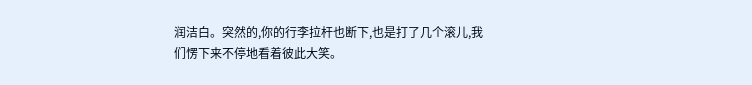润洁白。突然的,你的行李拉杆也断下,也是打了几个滚儿,我们愣下来不停地看着彼此大笑。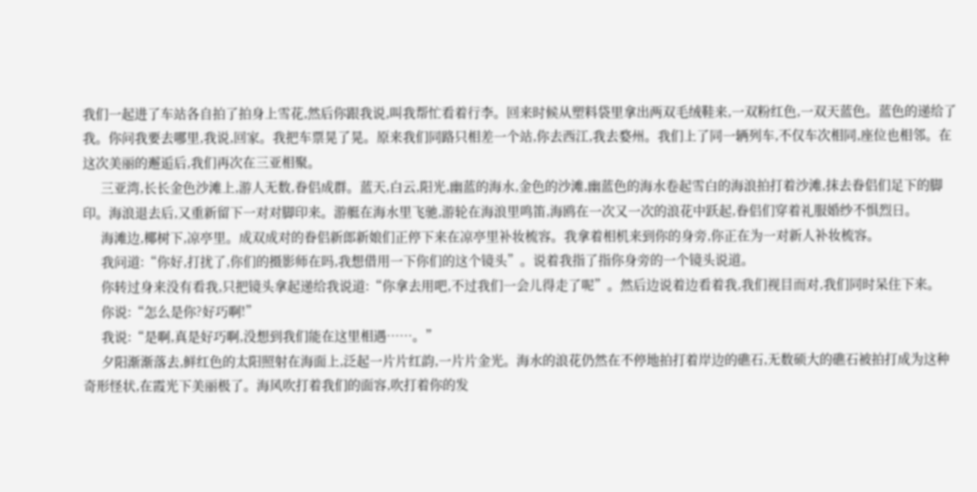我们一起进了车站各自拍了拍身上雪花,然后你跟我说,叫我帮忙看着行李。回来时候从塑料袋里拿出两双毛绒鞋来,一双粉红色,一双天蓝色。蓝色的递给了我。你问我要去哪里,我说,回家。我把车票晃了晃。原来我们同路只相差一个站,你去西江,我去婺州。我们上了同一辆列车,不仅车次相同,座位也相邻。在这次美丽的邂逅后,我们再次在三亚相聚。
      三亚湾,长长金色沙滩上,游人无数,眷侣成群。蓝天,白云,阳光,幽蓝的海水,金色的沙滩,幽蓝色的海水卷起雪白的海浪拍打着沙滩,抹去眷侣们足下的脚印。海浪退去后,又重新留下一对对脚印来。游艇在海水里飞驰,游轮在海浪里鸣笛,海鸥在一次又一次的浪花中跃起,眷侣们穿着礼服婚纱不惧烈日。
      海滩边,椰树下,凉亭里。成双成对的眷侣新郎新娘们正停下来在凉亭里补妆梳容。我拿着相机来到你的身旁,你正在为一对新人补妆梳容。
      我问道:“你好,打扰了,你们的摄影师在吗,我想借用一下你们的这个镜头”。说着我指了指你身旁的一个镜头说道。
      你转过身来没有看我,只把镜头拿起递给我说道:“你拿去用吧,不过我们一会儿得走了呢”。然后边说着边看着我,我们视目而对,我们同时呆住下来。
      你说:“怎么是你?好巧啊!”
      我说:“是啊,真是好巧啊,没想到我们能在这里相遇……。”
      夕阳渐渐落去,鲜红色的太阳照射在海面上,泛起一片片红韵,一片片金光。海水的浪花仍然在不停地拍打着岸边的礁石,无数硕大的礁石被拍打成为这种奇形怪状,在霞光下美丽极了。海风吹打着我们的面容,吹打着你的发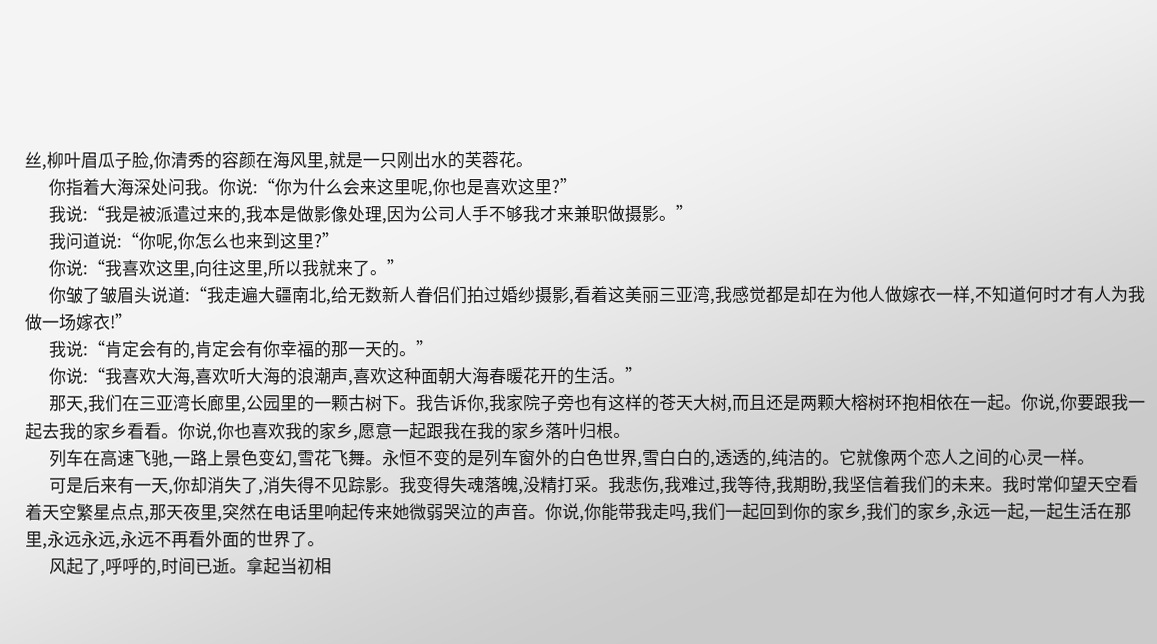丝,柳叶眉瓜子脸,你清秀的容颜在海风里,就是一只刚出水的芙蓉花。
      你指着大海深处问我。你说:“你为什么会来这里呢,你也是喜欢这里?”
      我说:“我是被派遣过来的,我本是做影像处理,因为公司人手不够我才来兼职做摄影。”
      我问道说:“你呢,你怎么也来到这里?”
      你说:“我喜欢这里,向往这里,所以我就来了。”
      你皱了皱眉头说道:“我走遍大疆南北,给无数新人眷侣们拍过婚纱摄影,看着这美丽三亚湾,我感觉都是却在为他人做嫁衣一样,不知道何时才有人为我做一场嫁衣!”
      我说:“肯定会有的,肯定会有你幸福的那一天的。”
      你说:“我喜欢大海,喜欢听大海的浪潮声,喜欢这种面朝大海春暖花开的生活。”
      那天,我们在三亚湾长廊里,公园里的一颗古树下。我告诉你,我家院子旁也有这样的苍天大树,而且还是两颗大榕树环抱相依在一起。你说,你要跟我一起去我的家乡看看。你说,你也喜欢我的家乡,愿意一起跟我在我的家乡落叶归根。
      列车在高速飞驰,一路上景色变幻,雪花飞舞。永恒不变的是列车窗外的白色世界,雪白白的,透透的,纯洁的。它就像两个恋人之间的心灵一样。
      可是后来有一天,你却消失了,消失得不见踪影。我变得失魂落魄,没精打采。我悲伤,我难过,我等待,我期盼,我坚信着我们的未来。我时常仰望天空看着天空繁星点点,那天夜里,突然在电话里响起传来她微弱哭泣的声音。你说,你能带我走吗,我们一起回到你的家乡,我们的家乡,永远一起,一起生活在那里,永远永远,永远不再看外面的世界了。
      风起了,呼呼的,时间已逝。拿起当初相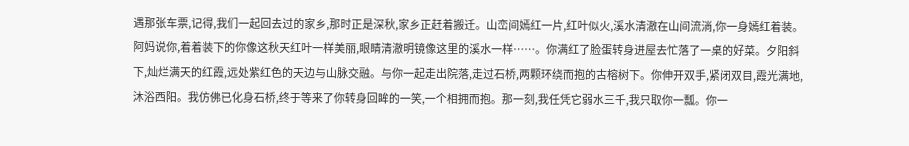遇那张车票,记得,我们一起回去过的家乡,那时正是深秋,家乡正赶着搬迁。山峦间嫣红一片,红叶似火,溪水清澈在山间流淌,你一身嫣红着装。阿妈说你,着着装下的你像这秋天红叶一样美丽,眼睛清澈明镜像这里的溪水一样……。你满红了脸蛋转身进屋去忙落了一桌的好菜。夕阳斜下,灿烂满天的红霞,远处紫红色的天边与山脉交融。与你一起走出院落,走过石桥,两颗环绕而抱的古榕树下。你伸开双手,紧闭双目,霞光满地,沐浴西阳。我仿佛已化身石桥,终于等来了你转身回眸的一笑,一个相拥而抱。那一刻,我任凭它弱水三千,我只取你一瓢。你一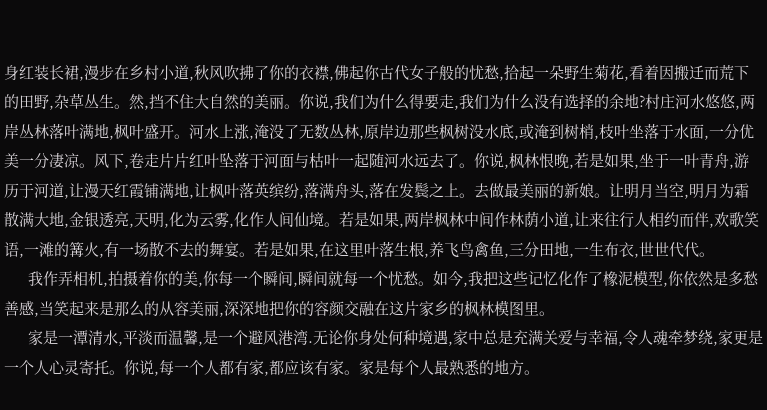身红装长裙,漫步在乡村小道,秋风吹拂了你的衣襟,佛起你古代女子般的忧愁,拾起一朵野生菊花,看着因搬迁而荒下的田野,杂草丛生。然,挡不住大自然的美丽。你说,我们为什么得要走,我们为什么没有选择的余地?村庄河水悠悠,两岸丛林落叶满地,枫叶盛开。河水上涨,淹没了无数丛林,原岸边那些枫树没水底,或淹到树梢,枝叶坐落于水面,一分优美一分凄凉。风下,卷走片片红叶坠落于河面与枯叶一起随河水远去了。你说,枫林恨晚,若是如果,坐于一叶青舟,游历于河道,让漫天红霞铺满地,让枫叶落英缤纷,落满舟头,落在发鬓之上。去做最美丽的新娘。让明月当空,明月为霜散满大地,金银透亮,天明,化为云雾,化作人间仙境。若是如果,两岸枫林中间作林荫小道,让来往行人相约而伴,欢歌笑语,一滩的篝火,有一场散不去的舞宴。若是如果,在这里叶落生根,养飞鸟禽鱼,三分田地,一生布衣,世世代代。
      我作弄相机,拍摄着你的美,你每一个瞬间,瞬间就每一个忧愁。如今,我把这些记忆化作了橡泥模型,你依然是多愁善感,当笑起来是那么的从容美丽,深深地把你的容颜交融在这片家乡的枫林模图里。
      家是一潭清水,平淡而温馨,是一个避风港湾.无论你身处何种境遇,家中总是充满关爱与幸福,令人魂牵梦绕,家更是一个人心灵寄托。你说,每一个人都有家,都应该有家。家是每个人最熟悉的地方。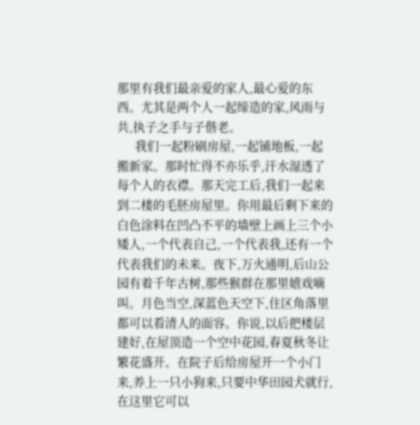那里有我们最亲爱的家人,最心爱的东西。尤其是两个人一起缔造的家,风雨与共,执子之手与子偕老。
      我们一起粉刷房屋,一起铺地板,一起搬新家。那时忙得不亦乐乎,汗水湿透了每个人的衣襟。那天完工后,我们一起来到二楼的毛胚房屋里。你用最后剩下来的白色涂料在凹凸不平的墙壁上画上三个小矮人,一个代表自己,一个代表我,还有一个代表我们的未来。夜下,万火通明,后山公园有着千年古树,那些猴群在那里嬉戏嘀叫。月色当空,深蓝色天空下,住区角落里都可以看清人的面容。你说,以后把楼层建好,在屋顶造一个空中花园,春夏秋冬让繁花盛开。在院子后给房屋开一个小门来,养上一只小狗来,只要中华田园犬就行,在这里它可以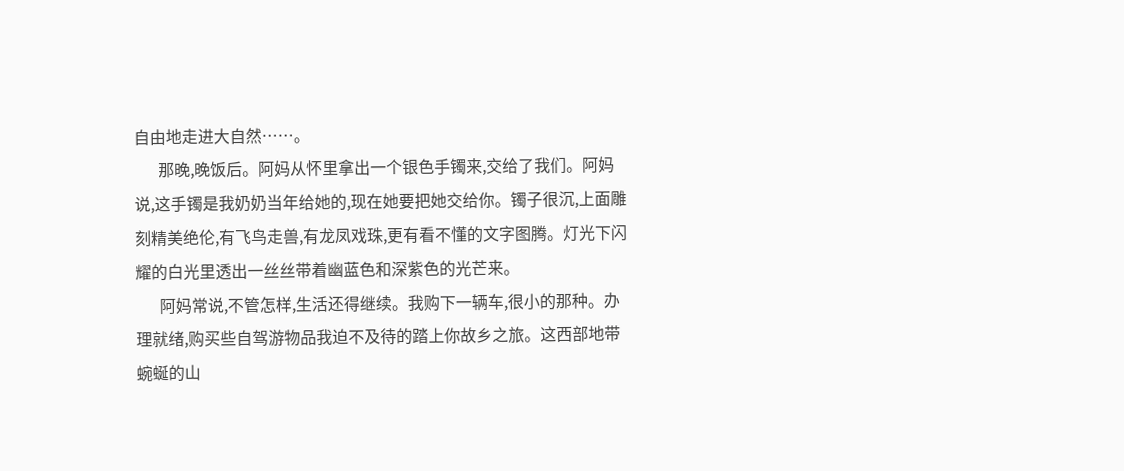自由地走进大自然……。
      那晚,晚饭后。阿妈从怀里拿出一个银色手镯来,交给了我们。阿妈说,这手镯是我奶奶当年给她的,现在她要把她交给你。镯子很沉,上面雕刻精美绝伦,有飞鸟走兽,有龙凤戏珠,更有看不懂的文字图腾。灯光下闪耀的白光里透出一丝丝带着幽蓝色和深紫色的光芒来。
      阿妈常说,不管怎样,生活还得继续。我购下一辆车,很小的那种。办理就绪,购买些自驾游物品我迫不及待的踏上你故乡之旅。这西部地带蜿蜒的山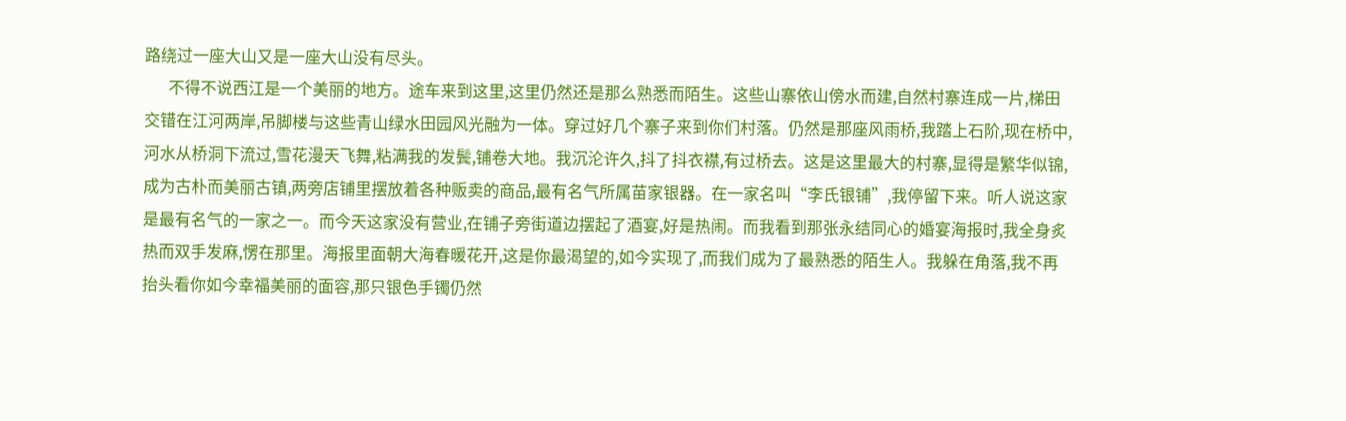路绕过一座大山又是一座大山没有尽头。
      不得不说西江是一个美丽的地方。途车来到这里,这里仍然还是那么熟悉而陌生。这些山寨依山傍水而建,自然村寨连成一片,梯田交错在江河两岸,吊脚楼与这些青山绿水田园风光融为一体。穿过好几个寨子来到你们村落。仍然是那座风雨桥,我踏上石阶,现在桥中,河水从桥洞下流过,雪花漫天飞舞,粘满我的发鬓,铺卷大地。我沉沦许久,抖了抖衣襟,有过桥去。这是这里最大的村寨,显得是繁华似锦,成为古朴而美丽古镇,两旁店铺里摆放着各种贩卖的商品,最有名气所属苗家银器。在一家名叫“李氏银铺”,我停留下来。听人说这家是最有名气的一家之一。而今天这家没有营业,在铺子旁街道边摆起了酒宴,好是热闹。而我看到那张永结同心的婚宴海报时,我全身炙热而双手发麻,愣在那里。海报里面朝大海春暖花开,这是你最渴望的,如今实现了,而我们成为了最熟悉的陌生人。我躲在角落,我不再抬头看你如今幸福美丽的面容,那只银色手镯仍然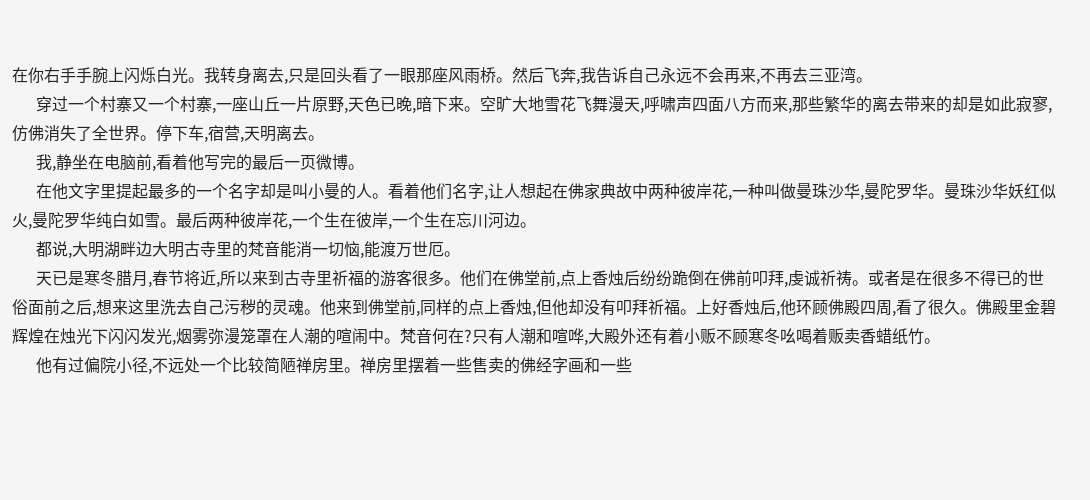在你右手手腕上闪烁白光。我转身离去,只是回头看了一眼那座风雨桥。然后飞奔,我告诉自己永远不会再来,不再去三亚湾。
      穿过一个村寨又一个村寨,一座山丘一片原野,天色已晚,暗下来。空旷大地雪花飞舞漫天,呼啸声四面八方而来,那些繁华的离去带来的却是如此寂寥,仿佛消失了全世界。停下车,宿营,天明离去。
      我,静坐在电脑前,看着他写完的最后一页微博。
      在他文字里提起最多的一个名字却是叫小曼的人。看着他们名字,让人想起在佛家典故中两种彼岸花,一种叫做曼珠沙华,曼陀罗华。曼珠沙华妖红似火,曼陀罗华纯白如雪。最后两种彼岸花,一个生在彼岸,一个生在忘川河边。
      都说,大明湖畔边大明古寺里的梵音能消一切恼,能渡万世厄。
      天已是寒冬腊月,春节将近,所以来到古寺里祈福的游客很多。他们在佛堂前,点上香烛后纷纷跪倒在佛前叩拜,虔诚祈祷。或者是在很多不得已的世俗面前之后,想来这里洗去自己污秽的灵魂。他来到佛堂前,同样的点上香烛,但他却没有叩拜祈福。上好香烛后,他环顾佛殿四周,看了很久。佛殿里金碧辉煌在烛光下闪闪发光,烟雾弥漫笼罩在人潮的喧闹中。梵音何在?只有人潮和喧哗,大殿外还有着小贩不顾寒冬吆喝着贩卖香蜡纸竹。
      他有过偏院小径,不远处一个比较简陋禅房里。禅房里摆着一些售卖的佛经字画和一些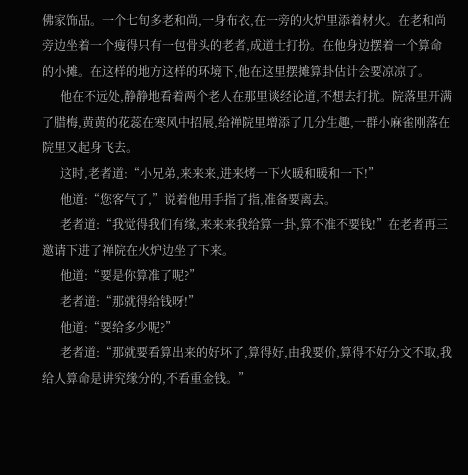佛家饰品。一个七旬多老和尚,一身布衣,在一旁的火炉里添着材火。在老和尚旁边坐着一个瘦得只有一包骨头的老者,成道士打扮。在他身边摆着一个算命的小摊。在这样的地方这样的环境下,他在这里摆摊算卦估计会要凉凉了。
      他在不远处,静静地看着两个老人在那里谈经论道,不想去打扰。院落里开满了腊梅,黄黄的花蕊在寒风中招展,给禅院里增添了几分生趣,一群小麻雀刚落在院里又起身飞去。
      这时,老者道:“小兄弟,来来来,进来烤一下火暖和暖和一下!”
      他道:“您客气了,”说着他用手指了指,准备要离去。
      老者道:“我觉得我们有缘,来来来我给算一卦,算不准不要钱!”在老者再三邀请下进了禅院在火炉边坐了下来。
      他道:“要是你算准了呢?”
      老者道:“那就得给钱呀!”
      他道:“要给多少呢?”
      老者道:“那就要看算出来的好坏了,算得好,由我要价,算得不好分文不取,我给人算命是讲究缘分的,不看重金钱。”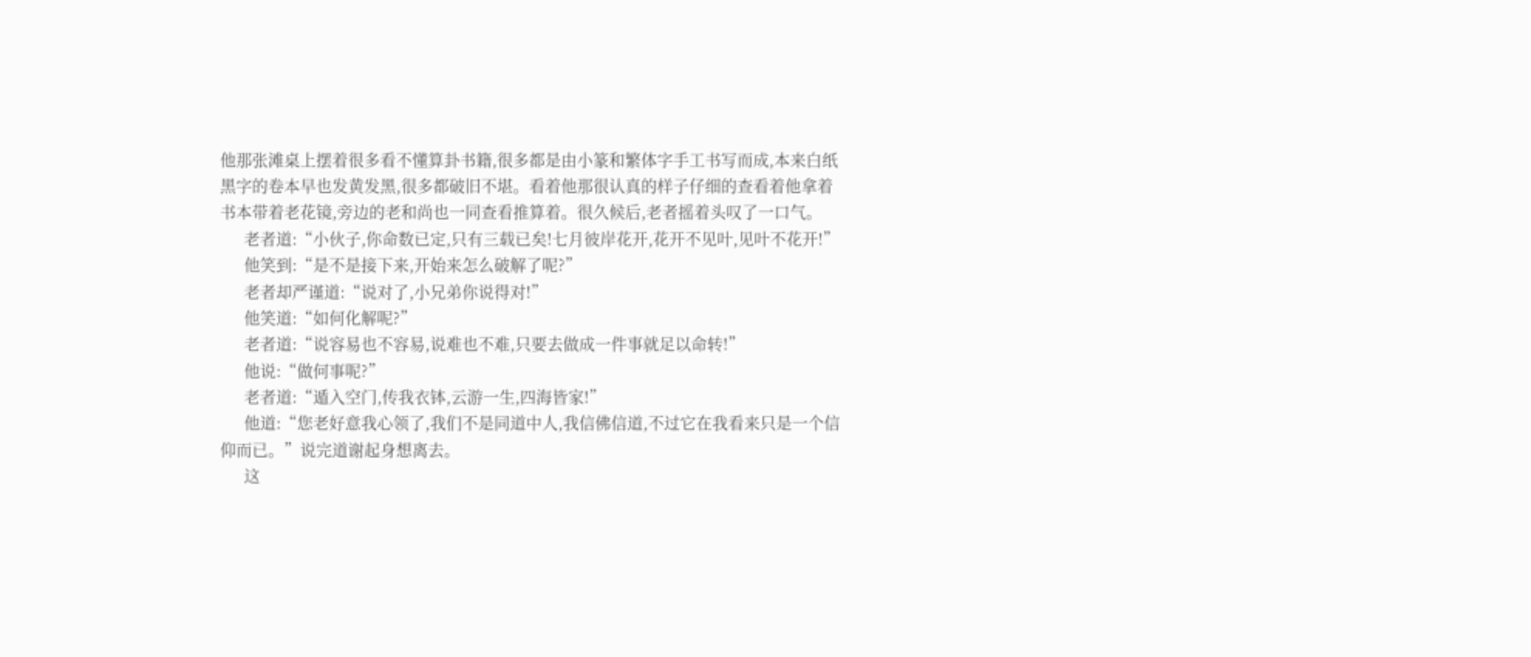他那张滩桌上摆着很多看不懂算卦书籍,很多都是由小篆和繁体字手工书写而成,本来白纸黑字的卷本早也发黄发黑,很多都破旧不堪。看着他那很认真的样子仔细的查看着他拿着书本带着老花镜,旁边的老和尚也一同查看推算着。很久候后,老者摇着头叹了一口气。
      老者道:“小伙子,你命数已定,只有三载已矣!七月彼岸花开,花开不见叶,见叶不花开!”
      他笑到:“是不是接下来,开始来怎么破解了呢?”
      老者却严谨道:“说对了,小兄弟你说得对!”
      他笑道:“如何化解呢?”
      老者道:“说容易也不容易,说难也不难,只要去做成一件事就足以命转!”
      他说:“做何事呢?”
      老者道:“遁入空门,传我衣钵,云游一生,四海皆家!”
      他道:“您老好意我心领了,我们不是同道中人,我信佛信道,不过它在我看来只是一个信仰而已。”说完道谢起身想离去。
      这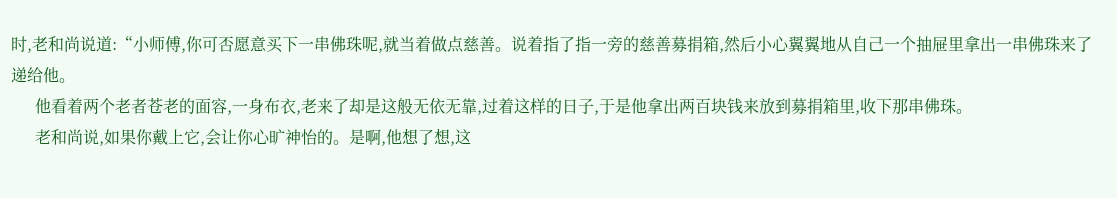时,老和尚说道:“小师傅,你可否愿意买下一串佛珠呢,就当着做点慈善。说着指了指一旁的慈善募捐箱,然后小心翼翼地从自己一个抽屉里拿出一串佛珠来了递给他。
      他看着两个老者苍老的面容,一身布衣,老来了却是这般无依无靠,过着这样的日子,于是他拿出两百块钱来放到募捐箱里,收下那串佛珠。
      老和尚说,如果你戴上它,会让你心旷神怡的。是啊,他想了想,这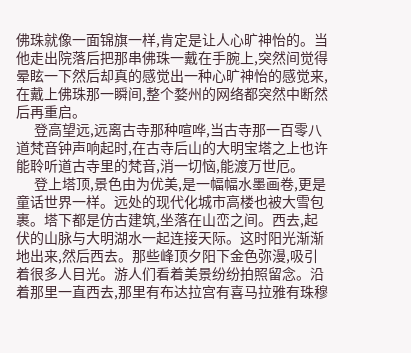佛珠就像一面锦旗一样,肯定是让人心旷神怡的。当他走出院落后把那串佛珠一戴在手腕上,突然间觉得晕眩一下然后却真的感觉出一种心旷神怡的感觉来,在戴上佛珠那一瞬间,整个婺州的网络都突然中断然后再重启。
      登高望远,远离古寺那种喧哗,当古寺那一百零八道梵音钟声响起时,在古寺后山的大明宝塔之上也许能聆听道古寺里的梵音,消一切恼,能渡万世厄。
      登上塔顶,景色由为优美,是一幅幅水墨画卷,更是童话世界一样。远处的现代化城市高楼也被大雪包裹。塔下都是仿古建筑,坐落在山峦之间。西去,起伏的山脉与大明湖水一起连接天际。这时阳光渐渐地出来,然后西去。那些峰顶夕阳下金色弥漫,吸引着很多人目光。游人们看着美景纷纷拍照留念。沿着那里一直西去,那里有布达拉宫有喜马拉雅有珠穆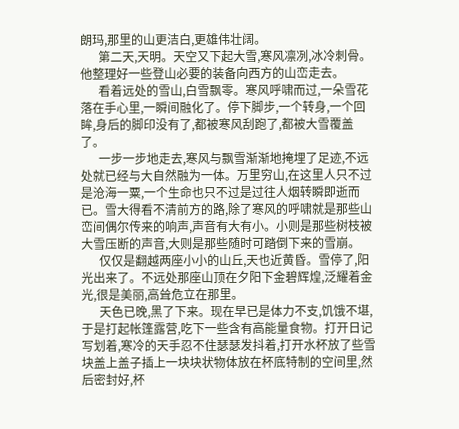朗玛,那里的山更洁白,更雄伟壮阔。
      第二天,天明。天空又下起大雪,寒风凛冽,冰冷刺骨。他整理好一些登山必要的装备向西方的山峦走去。
      看着远处的雪山,白雪飘零。寒风呼啸而过,一朵雪花落在手心里,一瞬间融化了。停下脚步,一个转身,一个回眸,身后的脚印没有了,都被寒风刮跑了,都被大雪覆盖了。
      一步一步地走去,寒风与飘雪渐渐地掩埋了足迹,不远处就已经与大自然融为一体。万里穷山,在这里人只不过是沧海一粟,一个生命也只不过是过往人烟转瞬即逝而已。雪大得看不清前方的路,除了寒风的呼啸就是那些山峦间偶尔传来的响声,声音有大有小。小则是那些树枝被大雪压断的声音,大则是那些随时可踏倒下来的雪崩。
      仅仅是翻越两座小小的山丘,天也近黄昏。雪停了,阳光出来了。不远处那座山顶在夕阳下金碧辉煌,泛耀着金光,很是美丽,高耸危立在那里。
      天色已晚,黑了下来。现在早已是体力不支,饥饿不堪,于是打起帐篷露营,吃下一些含有高能量食物。打开日记写划着,寒冷的天手忍不住瑟瑟发抖着,打开水杯放了些雪块盖上盖子插上一块块状物体放在杯底特制的空间里,然后密封好,杯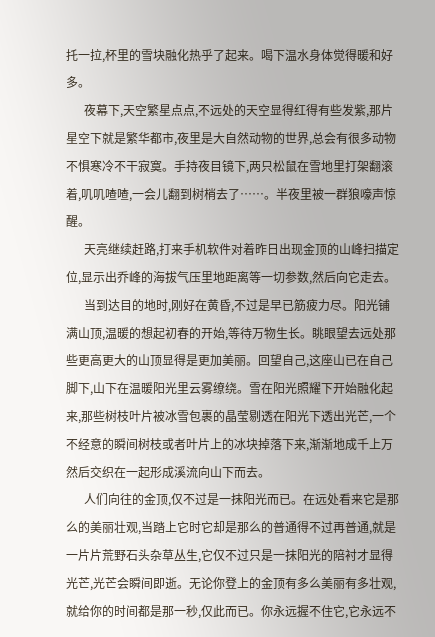托一拉,杯里的雪块融化热乎了起来。喝下温水身体觉得暖和好多。
      夜幕下,天空繁星点点,不远处的天空显得红得有些发紫,那片星空下就是繁华都市,夜里是大自然动物的世界,总会有很多动物不惧寒冷不干寂寞。手持夜目镜下,两只松鼠在雪地里打架翻滚着,叽叽喳喳,一会儿翻到树梢去了……。半夜里被一群狼嚎声惊醒。
      天亮继续赶路,打来手机软件对着昨日出现金顶的山峰扫描定位,显示出乔峰的海拔气压里地距离等一切参数,然后向它走去。
      当到达目的地时,刚好在黄昏,不过是早已筋疲力尽。阳光铺满山顶,温暖的想起初春的开始,等待万物生长。眺眼望去远处那些更高更大的山顶显得是更加美丽。回望自己,这座山已在自己脚下,山下在温暖阳光里云雾缭绕。雪在阳光照耀下开始融化起来,那些树枝叶片被冰雪包裹的晶莹剔透在阳光下透出光芒,一个不经意的瞬间树枝或者叶片上的冰块掉落下来,渐渐地成千上万然后交织在一起形成溪流向山下而去。
      人们向往的金顶,仅不过是一抹阳光而已。在远处看来它是那么的美丽壮观,当踏上它时它却是那么的普通得不过再普通,就是一片片荒野石头杂草丛生,它仅不过只是一抹阳光的陪衬才显得光芒,光芒会瞬间即逝。无论你登上的金顶有多么美丽有多壮观,就给你的时间都是那一秒,仅此而已。你永远握不住它,它永远不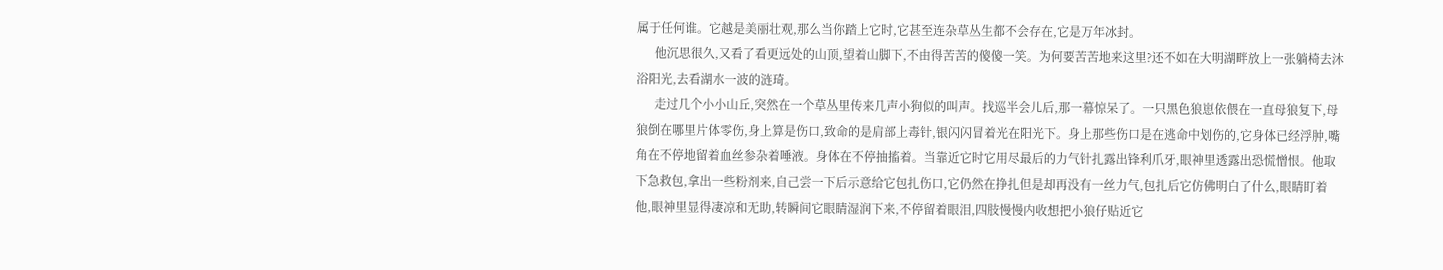属于任何谁。它越是美丽壮观,那么当你踏上它时,它甚至连杂草丛生都不会存在,它是万年冰封。
      他沉思很久,又看了看更远处的山顶,望着山脚下,不由得苦苦的傻傻一笑。为何要苦苦地来这里?还不如在大明湖畔放上一张躺椅去沐浴阳光,去看湖水一波的涟琦。
      走过几个小小山丘,突然在一个草丛里传来几声小狗似的叫声。找巡半会儿后,那一幕惊呆了。一只黑色狼崽依偎在一直母狼复下,母狼倒在哪里片体零伤,身上算是伤口,致命的是肩部上毒针,银闪闪冒着光在阳光下。身上那些伤口是在逃命中划伤的,它身体已经浮肿,嘴角在不停地留着血丝参杂着唾液。身体在不停抽搐着。当靠近它时它用尽最后的力气针扎露出锋利爪牙,眼神里透露出恐慌憎恨。他取下急救包,拿出一些粉剂来,自己尝一下后示意给它包扎伤口,它仍然在挣扎但是却再没有一丝力气,包扎后它仿佛明白了什么,眼睛盯着他,眼神里显得凄凉和无助,转瞬间它眼睛湿润下来,不停留着眼泪,四肢慢慢内收想把小狼仔贴近它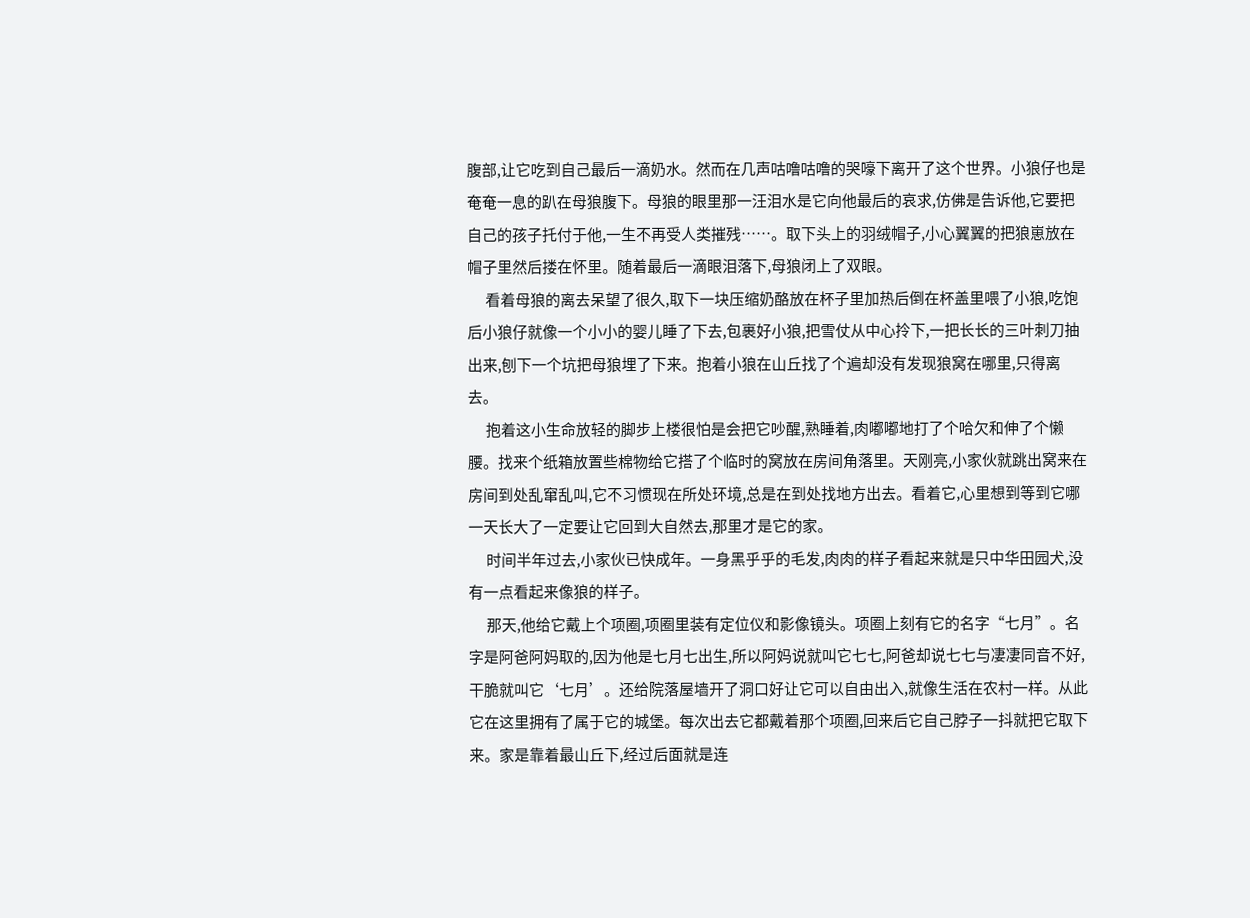腹部,让它吃到自己最后一滴奶水。然而在几声咕噜咕噜的哭嚎下离开了这个世界。小狼仔也是奄奄一息的趴在母狼腹下。母狼的眼里那一汪泪水是它向他最后的哀求,仿佛是告诉他,它要把自己的孩子托付于他,一生不再受人类摧残……。取下头上的羽绒帽子,小心翼翼的把狼崽放在帽子里然后搂在怀里。随着最后一滴眼泪落下,母狼闭上了双眼。
      看着母狼的离去呆望了很久,取下一块压缩奶酪放在杯子里加热后倒在杯盖里喂了小狼,吃饱后小狼仔就像一个小小的婴儿睡了下去,包裹好小狼,把雪仗从中心拎下,一把长长的三叶刺刀抽出来,刨下一个坑把母狼埋了下来。抱着小狼在山丘找了个遍却没有发现狼窝在哪里,只得离去。
      抱着这小生命放轻的脚步上楼很怕是会把它吵醒,熟睡着,肉嘟嘟地打了个哈欠和伸了个懒腰。找来个纸箱放置些棉物给它搭了个临时的窝放在房间角落里。天刚亮,小家伙就跳出窝来在房间到处乱窜乱叫,它不习惯现在所处环境,总是在到处找地方出去。看着它,心里想到等到它哪一天长大了一定要让它回到大自然去,那里才是它的家。
      时间半年过去,小家伙已快成年。一身黑乎乎的毛发,肉肉的样子看起来就是只中华田园犬,没有一点看起来像狼的样子。
      那天,他给它戴上个项圈,项圈里装有定位仪和影像镜头。项圈上刻有它的名字“七月”。名字是阿爸阿妈取的,因为他是七月七出生,所以阿妈说就叫它七七,阿爸却说七七与凄凄同音不好,干脆就叫它‘七月’。还给院落屋墙开了洞口好让它可以自由出入,就像生活在农村一样。从此它在这里拥有了属于它的城堡。每次出去它都戴着那个项圈,回来后它自己脖子一抖就把它取下来。家是靠着最山丘下,经过后面就是连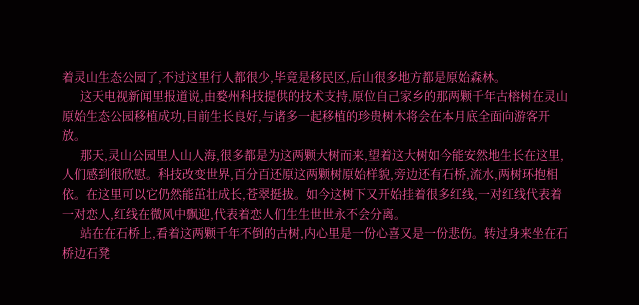着灵山生态公园了,不过这里行人都很少,毕竟是移民区,后山很多地方都是原始森林。
      这天电视新闻里报道说,由婺州科技提供的技术支持,原位自己家乡的那两颗千年古榕树在灵山原始生态公园移植成功,目前生长良好,与诸多一起移植的珍贵树木将会在本月底全面向游客开放。
      那天,灵山公园里人山人海,很多都是为这两颗大树而来,望着这大树如今能安然地生长在这里,人们感到很欣慰。科技改变世界,百分百还原这两颗树原始样貌,旁边还有石桥,流水,两树环抱相依。在这里可以它仍然能茁壮成长,苍翠挺拔。如今这树下又开始挂着很多红线,一对红线代表着一对恋人,红线在微风中飘迎,代表着恋人们生生世世永不会分离。
      站在在石桥上,看着这两颗千年不倒的古树,内心里是一份心喜又是一份悲伤。转过身来坐在石桥边石凳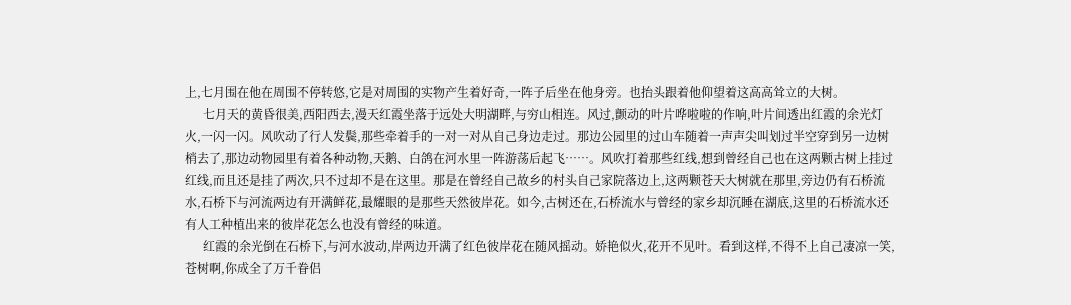上,七月围在他在周围不停转悠,它是对周围的实物产生着好奇,一阵子后坐在他身旁。也抬头跟着他仰望着这高高耸立的大树。
      七月天的黄昏很美,西阳西去,漫天红霞坐落于远处大明湖畔,与穷山相连。风过,颤动的叶片哗啦啦的作响,叶片间透出红霞的余光灯火,一闪一闪。风吹动了行人发鬓,那些牵着手的一对一对从自己身边走过。那边公园里的过山车随着一声声尖叫划过半空穿到另一边树梢去了,那边动物园里有着各种动物,天鹅、白鸽在河水里一阵游荡后起飞……。风吹打着那些红线,想到曾经自己也在这两颗古树上挂过红线,而且还是挂了两次,只不过却不是在这里。那是在曾经自己故乡的村头自己家院落边上,这两颗苍天大树就在那里,旁边仍有石桥流水,石桥下与河流两边有开满鲜花,最耀眼的是那些天然彼岸花。如今,古树还在,石桥流水与曾经的家乡却沉睡在湖底,这里的石桥流水还有人工种植出来的彼岸花怎么也没有曾经的味道。
      红霞的余光倒在石桥下,与河水波动,岸两边开满了红色彼岸花在随风摇动。娇艳似火,花开不见叶。看到这样,不得不上自己凄凉一笑,苍树啊,你成全了万千眷侣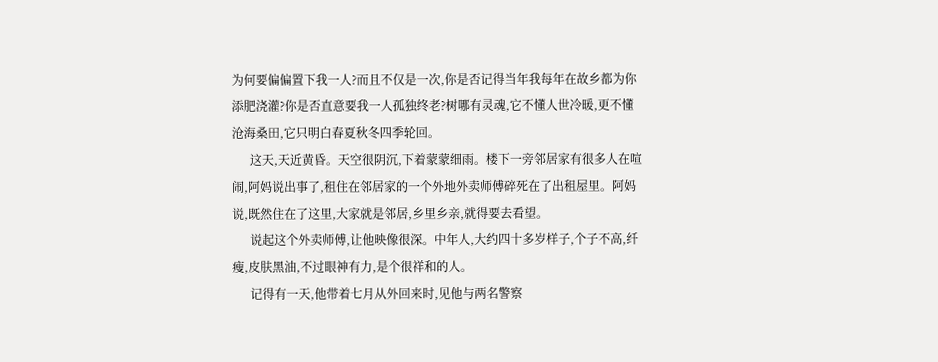为何要偏偏置下我一人?而且不仅是一次,你是否记得当年我每年在故乡都为你添肥浇灌?你是否直意要我一人孤独终老?树哪有灵魂,它不懂人世冷暖,更不懂沧海桑田,它只明白春夏秋冬四季轮回。
      这天,天近黄昏。天空很阴沉,下着蒙蒙细雨。楼下一旁邻居家有很多人在喧闹,阿妈说出事了,租住在邻居家的一个外地外卖师傅碎死在了出租屋里。阿妈说,既然住在了这里,大家就是邻居,乡里乡亲,就得要去看望。
      说起这个外卖师傅,让他映像很深。中年人,大约四十多岁样子,个子不高,纤瘦,皮肤黑油,不过眼神有力,是个很祥和的人。
      记得有一天,他带着七月从外回来时,见他与两名警察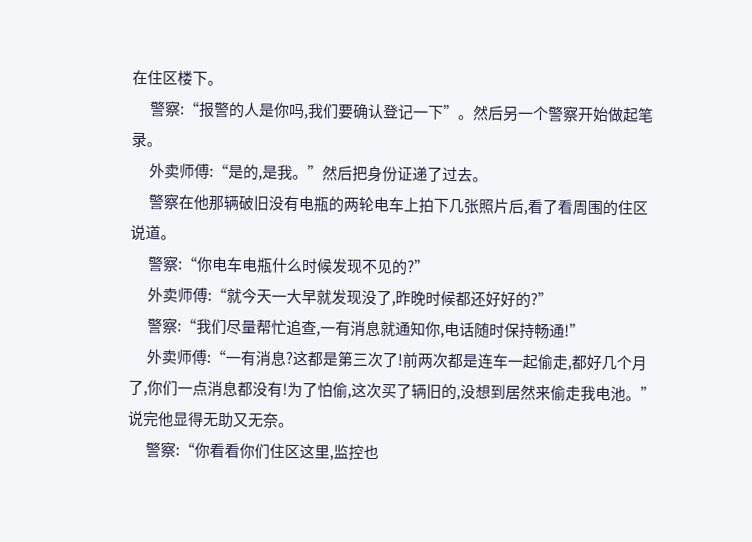在住区楼下。
      警察:“报警的人是你吗,我们要确认登记一下”。然后另一个警察开始做起笔录。
      外卖师傅:“是的,是我。”然后把身份证递了过去。
      警察在他那辆破旧没有电瓶的两轮电车上拍下几张照片后,看了看周围的住区说道。
      警察:“你电车电瓶什么时候发现不见的?”
      外卖师傅:“就今天一大早就发现没了,昨晚时候都还好好的?”
      警察:“我们尽量帮忙追查,一有消息就通知你,电话随时保持畅通!”
      外卖师傅:“一有消息?这都是第三次了!前两次都是连车一起偷走,都好几个月了,你们一点消息都没有!为了怕偷,这次买了辆旧的,没想到居然来偷走我电池。”说完他显得无助又无奈。
      警察:“你看看你们住区这里,监控也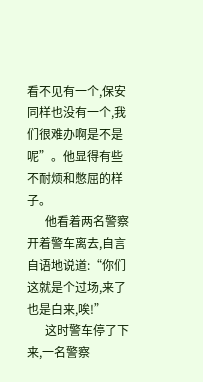看不见有一个,保安同样也没有一个,我们很难办啊是不是呢”。他显得有些不耐烦和憋屈的样子。
      他看着两名警察开着警车离去,自言自语地说道:“你们这就是个过场,来了也是白来,唉!”
      这时警车停了下来,一名警察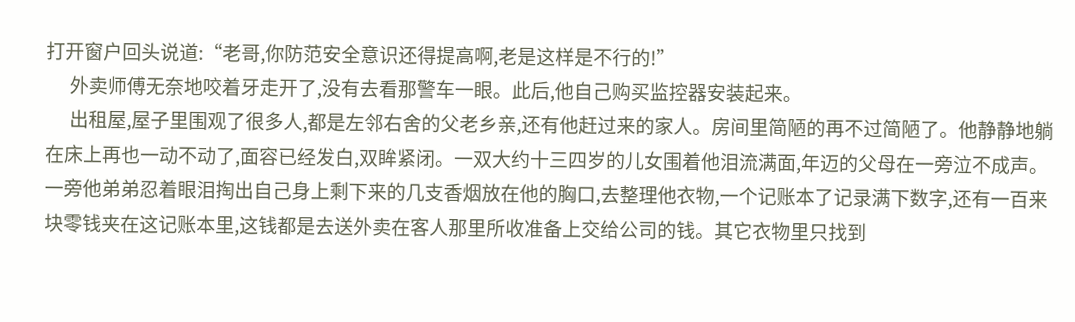打开窗户回头说道:“老哥,你防范安全意识还得提高啊,老是这样是不行的!”
      外卖师傅无奈地咬着牙走开了,没有去看那警车一眼。此后,他自己购买监控器安装起来。
      出租屋,屋子里围观了很多人,都是左邻右舍的父老乡亲,还有他赶过来的家人。房间里简陋的再不过简陋了。他静静地躺在床上再也一动不动了,面容已经发白,双眸紧闭。一双大约十三四岁的儿女围着他泪流满面,年迈的父母在一旁泣不成声。一旁他弟弟忍着眼泪掏出自己身上剩下来的几支香烟放在他的胸口,去整理他衣物,一个记账本了记录满下数字,还有一百来块零钱夹在这记账本里,这钱都是去送外卖在客人那里所收准备上交给公司的钱。其它衣物里只找到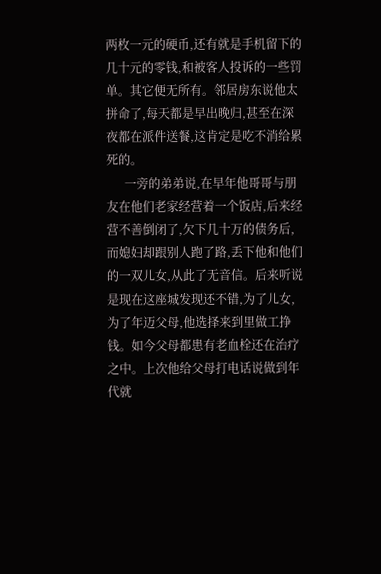两枚一元的硬币,还有就是手机留下的几十元的零钱,和被客人投诉的一些罚单。其它便无所有。邻居房东说他太拼命了,每天都是早出晚归,甚至在深夜都在派件送餐,这肯定是吃不消给累死的。
      一旁的弟弟说,在早年他哥哥与朋友在他们老家经营着一个饭店,后来经营不善倒闭了,欠下几十万的债务后,而媳妇却跟别人跑了路,丢下他和他们的一双儿女,从此了无音信。后来听说是现在这座城发现还不错,为了儿女,为了年迈父母,他选择来到里做工挣钱。如今父母都患有老血栓还在治疗之中。上次他给父母打电话说做到年代就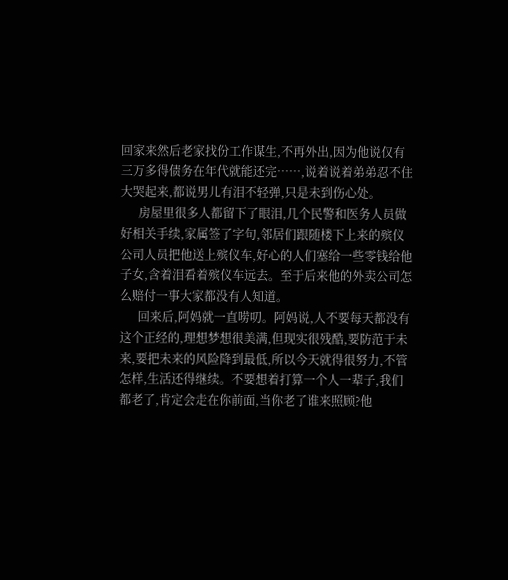回家来然后老家找份工作谋生,不再外出,因为他说仅有三万多得债务在年代就能还完……,说着说着弟弟忍不住大哭起来,都说男儿有泪不轻弹,只是未到伤心处。
      房屋里很多人都留下了眼泪,几个民警和医务人员做好相关手续,家属签了字句,邻居们跟随楼下上来的殡仪公司人员把他送上殡仪车,好心的人们塞给一些零钱给他子女,含着泪看着殡仪车远去。至于后来他的外卖公司怎么赔付一事大家都没有人知道。
      回来后,阿妈就一直唠叨。阿妈说,人不要每天都没有这个正经的,理想梦想很美满,但现实很残酷,要防范于未来,要把未来的风险降到最低,所以今天就得很努力,不管怎样,生活还得继续。不要想着打算一个人一辈子,我们都老了,肯定会走在你前面,当你老了谁来照顾?他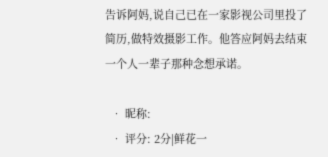告诉阿妈,说自己已在一家影视公司里投了简历,做特效摄影工作。他答应阿妈去结束一个人一辈子那种念想承诺。

  • 昵称:
  • 评分: 2分|鲜花一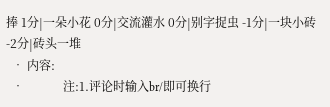捧 1分|一朵小花 0分|交流灌水 0分|别字捉虫 -1分|一块小砖 -2分|砖头一堆
  • 内容:
  •             注:1.评论时输入br/即可换行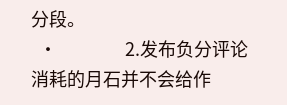分段。
  •                 2.发布负分评论消耗的月石并不会给作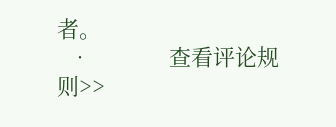者。
  •             查看评论规则>>